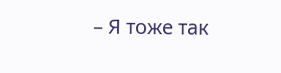– Я тоже так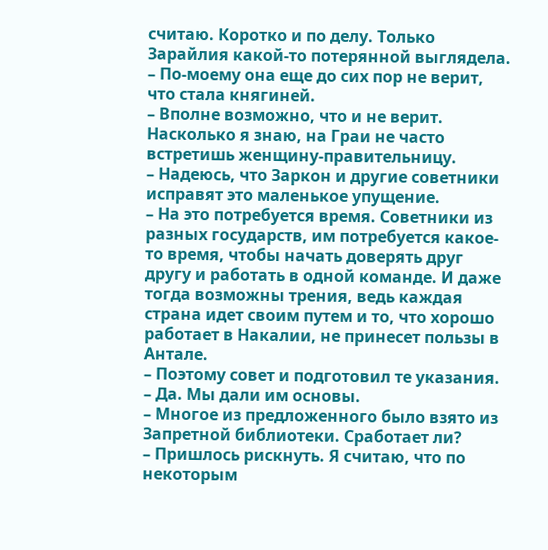считаю. Коротко и по делу. Только Зарайлия какой-то потерянной выглядела.
– По-моему она еще до сих пор не верит, что стала княгиней.
– Вполне возможно, что и не верит. Насколько я знаю, на Граи не часто встретишь женщину-правительницу.
– Надеюсь, что Заркон и другие советники исправят это маленькое упущение.
– На это потребуется время. Советники из разных государств, им потребуется какое-то время, чтобы начать доверять друг другу и работать в одной команде. И даже тогда возможны трения, ведь каждая страна идет своим путем и то, что хорошо работает в Накалии, не принесет пользы в Антале.
– Поэтому совет и подготовил те указания.
– Да. Мы дали им основы.
– Многое из предложенного было взято из Запретной библиотеки. Сработает ли?
– Пришлось рискнуть. Я считаю, что по некоторым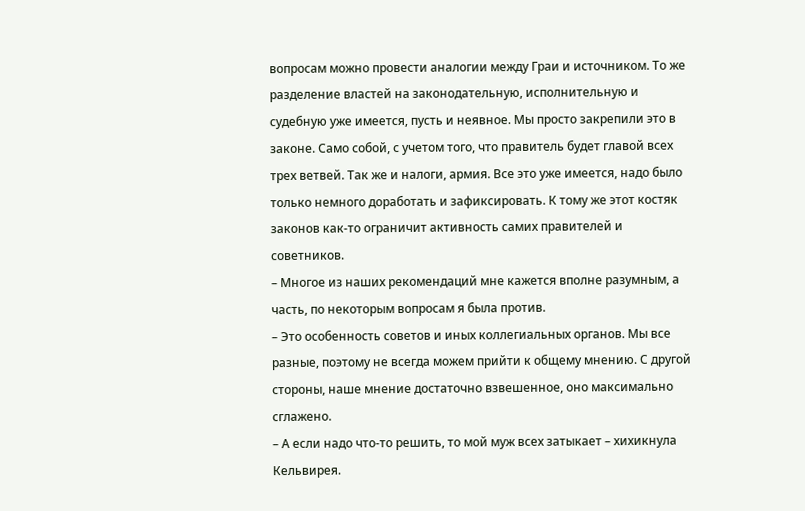вопросам можно провести аналогии между Граи и источником. То же разделение властей на законодательную, исполнительную и судебную уже имеется, пусть и неявное. Мы просто закрепили это в законе. Само собой, с учетом того, что правитель будет главой всех трех ветвей. Так же и налоги, армия. Все это уже имеется, надо было только немного доработать и зафиксировать. К тому же этот костяк законов как-то ограничит активность самих правителей и советников.
– Многое из наших рекомендаций мне кажется вполне разумным, а часть, по некоторым вопросам я была против.
– Это особенность советов и иных коллегиальных органов. Мы все разные, поэтому не всегда можем прийти к общему мнению. С другой стороны, наше мнение достаточно взвешенное, оно максимально сглажено.
– А если надо что-то решить, то мой муж всех затыкает – хихикнула Кельвирея.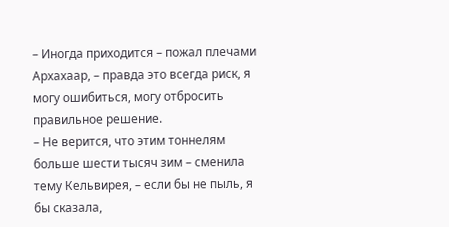– Иногда приходится – пожал плечами Архахаар, – правда это всегда риск, я могу ошибиться, могу отбросить правильное решение.
– Не верится, что этим тоннелям больше шести тысяч зим – сменила тему Кельвирея, – если бы не пыль, я бы сказала,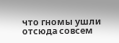что гномы ушли отсюда совсем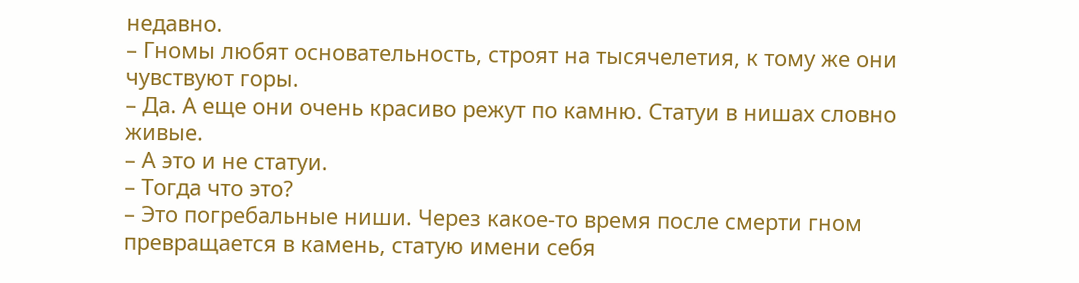недавно.
– Гномы любят основательность, строят на тысячелетия, к тому же они чувствуют горы.
– Да. А еще они очень красиво режут по камню. Статуи в нишах словно живые.
– А это и не статуи.
– Тогда что это?
– Это погребальные ниши. Через какое-то время после смерти гном превращается в камень, статую имени себя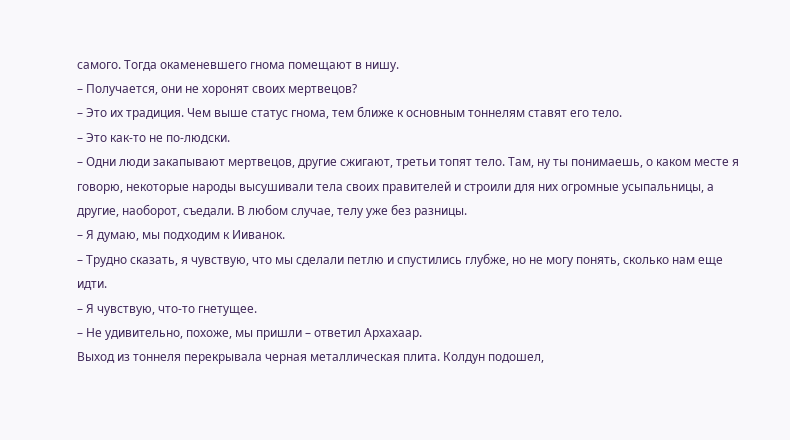самого. Тогда окаменевшего гнома помещают в нишу.
– Получается, они не хоронят своих мертвецов?
– Это их традиция. Чем выше статус гнома, тем ближе к основным тоннелям ставят его тело.
– Это как-то не по-людски.
– Одни люди закапывают мертвецов, другие сжигают, третьи топят тело. Там, ну ты понимаешь, о каком месте я говорю, некоторые народы высушивали тела своих правителей и строили для них огромные усыпальницы, а другие, наоборот, съедали. В любом случае, телу уже без разницы.
– Я думаю, мы подходим к Ииванок.
– Трудно сказать, я чувствую, что мы сделали петлю и спустились глубже, но не могу понять, сколько нам еще идти.
– Я чувствую, что-то гнетущее.
– Не удивительно, похоже, мы пришли – ответил Архахаар.
Выход из тоннеля перекрывала черная металлическая плита. Колдун подошел,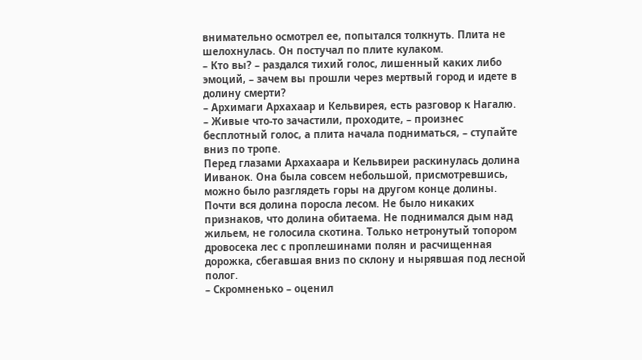внимательно осмотрел ее, попытался толкнуть. Плита не шелохнулась. Он постучал по плите кулаком.
– Кто вы? – раздался тихий голос, лишенный каких либо эмоций, – зачем вы прошли через мертвый город и идете в долину смерти?
– Архимаги Архахаар и Кельвирея, есть разговор к Нагалю.
– Живые что-то зачастили, проходите, – произнес бесплотный голос, а плита начала подниматься, – ступайте вниз по тропе.
Перед глазами Архахаара и Кельвиреи раскинулась долина Ииванок. Она была совсем небольшой, присмотревшись, можно было разглядеть горы на другом конце долины. Почти вся долина поросла лесом. Не было никаких признаков, что долина обитаема. Не поднимался дым над жильем, не голосила скотина. Только нетронутый топором дровосека лес с проплешинами полян и расчищенная дорожка, сбегавшая вниз по склону и нырявшая под лесной полог.
– Скромненько – оценил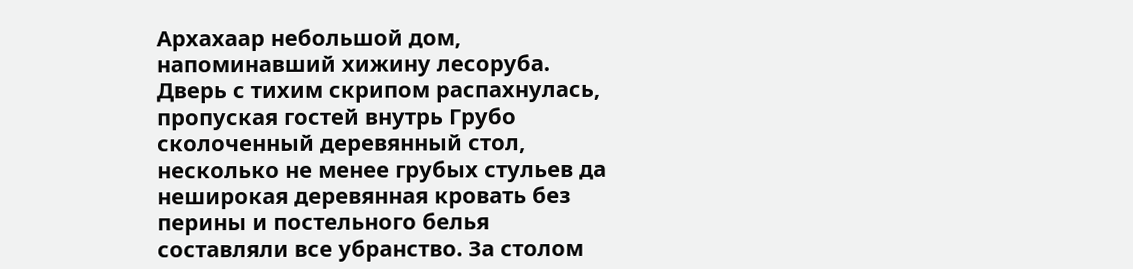Архахаар небольшой дом, напоминавший хижину лесоруба. Дверь с тихим скрипом распахнулась, пропуская гостей внутрь Грубо сколоченный деревянный стол, несколько не менее грубых стульев да неширокая деревянная кровать без перины и постельного белья составляли все убранство. За столом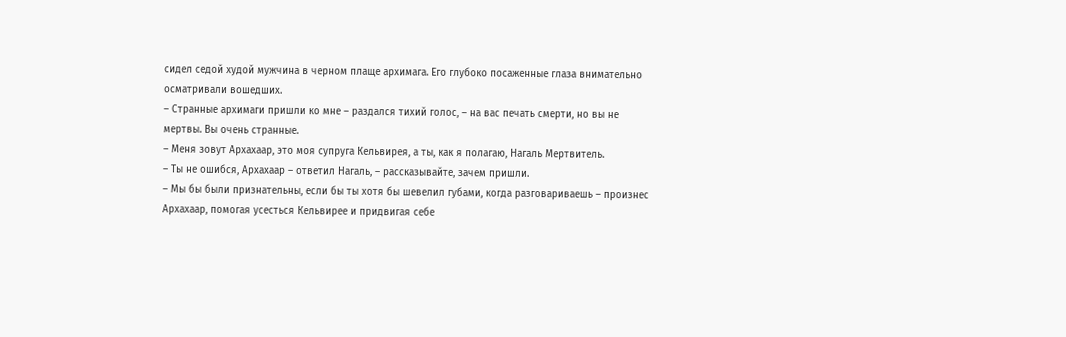сидел седой худой мужчина в черном плаще архимага. Его глубоко посаженные глаза внимательно осматривали вошедших.
– Странные архимаги пришли ко мне – раздался тихий голос, – на вас печать смерти, но вы не мертвы. Вы очень странные.
– Меня зовут Архахаар, это моя супруга Кельвирея, а ты, как я полагаю, Нагаль Мертвитель.
– Ты не ошибся, Архахаар – ответил Нагаль, – рассказывайте, зачем пришли.
– Мы бы были признательны, если бы ты хотя бы шевелил губами, когда разговариваешь – произнес Архахаар, помогая усесться Кельвирее и придвигая себе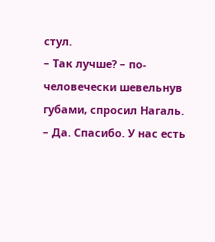стул.
– Так лучше? – по-человечески шевельнув губами, спросил Нагаль.
– Да. Спасибо. У нас есть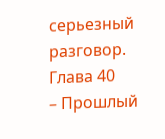серьезный разговор.
Глава 40
– Прошлый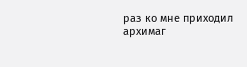раз ко мне приходил архимаг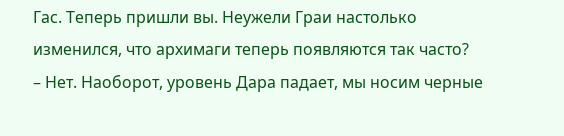Гас. Теперь пришли вы. Неужели Граи настолько изменился, что архимаги теперь появляются так часто?
– Нет. Наоборот, уровень Дара падает, мы носим черные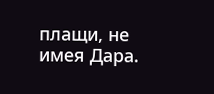плащи, не имея Дара.